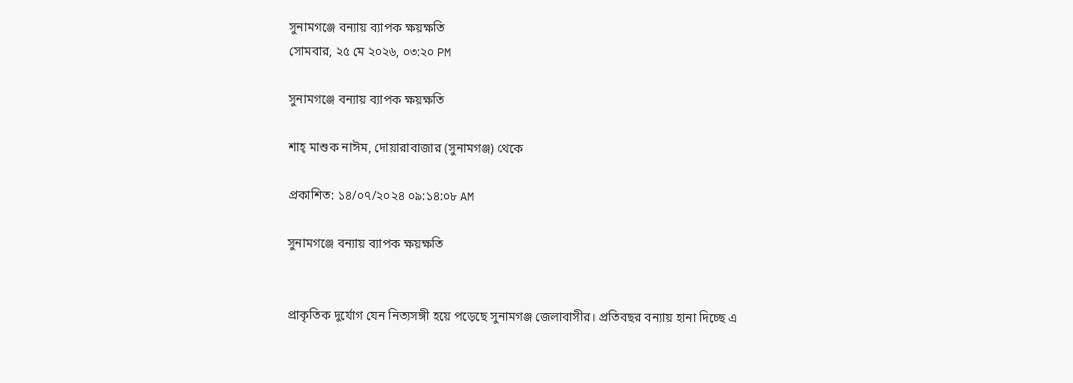সুনামগঞ্জে বন্যায় ব্যাপক ক্ষয়ক্ষতি
সোমবার, ২৫ মে ২০২৬, ০৩:২০ PM

সুনামগঞ্জে বন্যায় ব্যাপক ক্ষয়ক্ষতি

শাহ্ মাশুক নাঈম, দোয়ারাবাজার (সুনামগঞ্জ) থেকে

প্রকাশিত: ১৪/০৭/২০২৪ ০৯:১৪:০৮ AM

সুনামগঞ্জে বন্যায় ব্যাপক ক্ষয়ক্ষতি


প্রাকৃতিক দুর্যোগ যেন নিত্যসঙ্গী হয়ে পড়েছে সুনামগঞ্জ জেলাবাসীর। প্রতিবছর বন্যায় হানা দিচ্ছে এ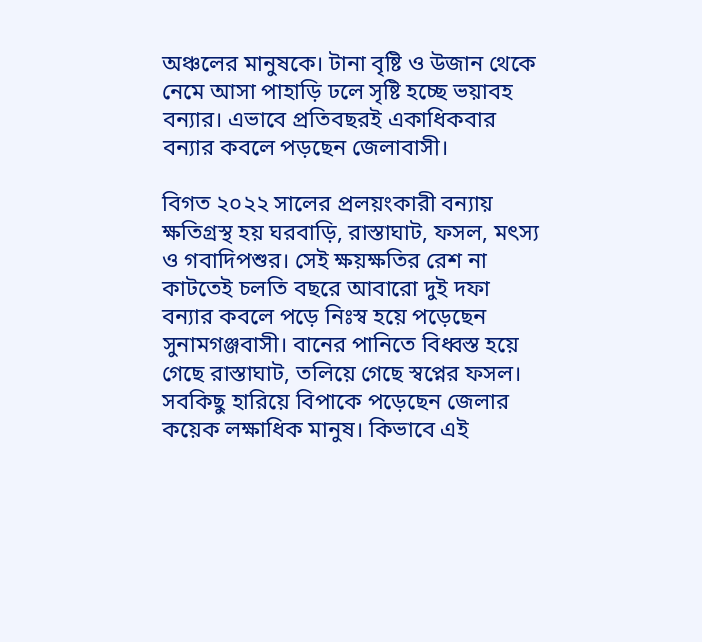অঞ্চলের মানুষকে। টানা বৃষ্টি ও উজান থেকে নেমে আসা পাহাড়ি ঢলে সৃষ্টি হচ্ছে ভয়াবহ বন্যার। এভাবে প্রতিবছরই একাধিকবার বন্যার কবলে পড়ছেন জেলাবাসী।

বিগত ২০২২ সালের প্রলয়ংকারী বন্যায় ক্ষতিগ্রস্থ হয় ঘরবাড়ি, রাস্তাঘাট, ফসল, মৎস্য ও গবাদিপশুর। সেই ক্ষয়ক্ষতির রেশ না কাটতেই চলতি বছরে আবারো দুই দফা বন্যার কবলে পড়ে নিঃস্ব হয়ে পড়েছেন সুনামগঞ্জবাসী। বানের পানিতে বিধ্বস্ত হয়ে গেছে রাস্তাঘাট, তলিয়ে গেছে স্বপ্নের ফসল। সবকিছু হারিয়ে বিপাকে পড়েছেন জেলার কয়েক লক্ষাধিক মানুষ। কিভাবে এই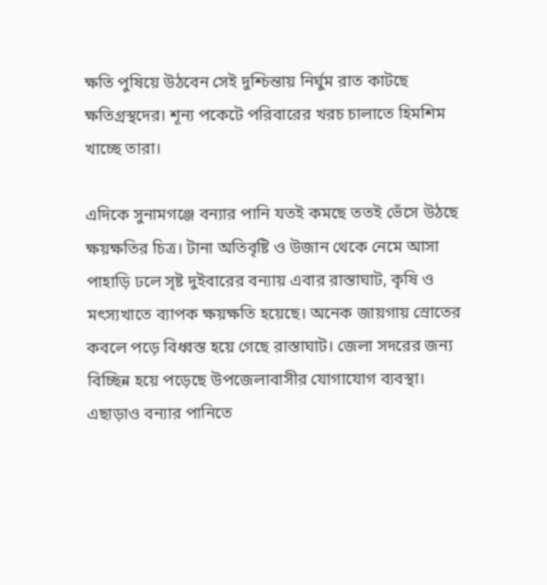ক্ষতি পুষিয়ে উঠবেন সেই দুশ্চিন্তায় নির্ঘুম রাত কাটছে ক্ষতিগ্রস্থদের। শূন্য পকেটে পরিবারের খরচ চালাতে হিমশিম খাচ্ছে তারা।

এদিকে সুনামগঞ্জে বন্যার পানি যতই কমছে ততই ভেঁসে উঠছে ক্ষয়ক্ষতির চিত্র। টানা অতিবৃষ্টি ও উজান থেকে নেমে আসা পাহাড়ি ঢলে সৃষ্ট দুইবারের বন্যায় এবার রাস্তাঘাট, কৃষি ও মৎস্যখাতে ব্যাপক ক্ষয়ক্ষতি হয়েছে। অনেক জায়গায় স্রোতের কবলে পড়ে বিধ্বস্ত হয়ে গেছে রাস্তাঘাট। জেলা সদরের জন্য বিচ্ছিন্ন হয়ে পড়েছে উপজেলাবাসীর যোগাযোগ ব্যবস্থা। এছাড়াও বন্যার পানিতে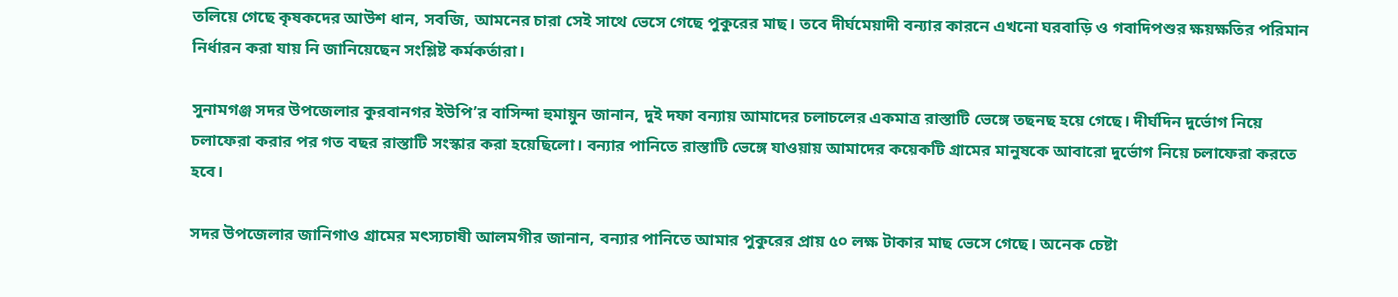তলিয়ে গেছে কৃষকদের আউশ ধান, সবজি, আমনের চারা সেই সাথে ভেসে গেছে পুকুরের মাছ। তবে দীর্ঘমেয়াদী বন্যার কারনে এখনো ঘরবাড়ি ও গবাদিপশুর ক্ষয়ক্ষতির পরিমান নির্ধারন করা যায় নি জানিয়েছেন সংশ্লিষ্ট কর্মকর্তারা।

সুনামগঞ্জ সদর উপজেলার কুরবানগর ইউপি’র বাসিন্দা হুমায়ুন জানান, দুই দফা বন্যায় আমাদের চলাচলের একমাত্র রাস্তাটি ভেঙ্গে তছনছ হয়ে গেছে। দীর্ঘদিন দুর্ভোগ নিয়ে চলাফেরা করার পর গত বছর রাস্তাটি সংস্কার করা হয়েছিলো। বন্যার পানিতে রাস্তাটি ভেঙ্গে যাওয়ায় আমাদের কয়েকটি গ্রামের মানুষকে আবারো দুর্ভোগ নিয়ে চলাফেরা করতে হবে।

সদর উপজেলার জানিগাও গ্রামের মৎস্যচাষী আলমগীর জানান, বন্যার পানিতে আমার পুকুরের প্রায় ৫০ লক্ষ টাকার মাছ ভেসে গেছে। অনেক চেষ্টা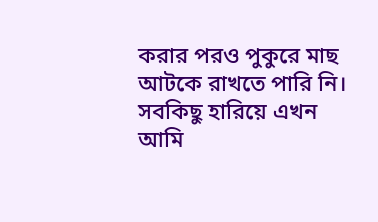করার পরও পুকুরে মাছ আটকে রাখতে পারি নি। সবকিছু হারিয়ে এখন আমি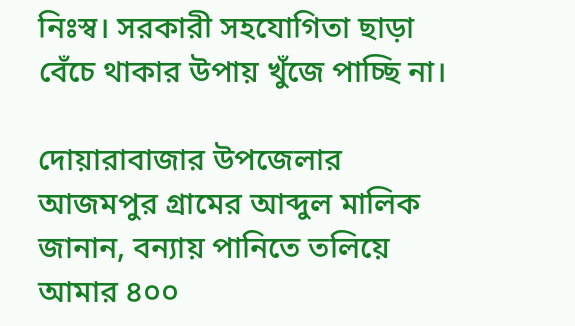নিঃস্ব। সরকারী সহযোগিতা ছাড়া বেঁচে থাকার উপায় খুঁজে পাচ্ছি না।

দোয়ারাবাজার উপজেলার আজমপুর গ্রামের আব্দুল মালিক জানান, বন্যায় পানিতে তলিয়ে আমার ৪০০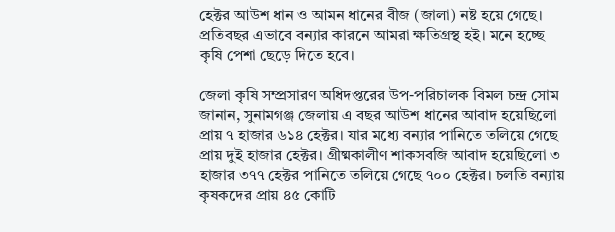হেক্টর আউশ ধান ও আমন ধানের বীজ (জালা) নষ্ট হয়ে গেছে। প্রতিবছর এভাবে বন্যার কারনে আমরা ক্ষতিগ্রস্থ হই। মনে হচ্ছে কৃষি পেশা ছেড়ে দিতে হবে।

জেলা কৃষি সম্প্রসারণ অধিদপ্তরের উপ-পরিচালক বিমল চন্দ্র সোম জানান, সুনামগঞ্জ জেলায় এ বছর আউশ ধানের আবাদ হয়েছিলো প্রায় ৭ হাজার ৬১৪ হেক্টর। যার মধ্যে বন্যার পানিতে তলিয়ে গেছে প্রায় দুই হাজার হেক্টর। গ্রীষ্মকালীণ শাকসবজি আবাদ হয়েছিলো ৩ হাজার ৩৭৭ হেক্টর পানিতে তলিয়ে গেছে ৭০০ হেক্টর। চলতি বন্যায় কৃষকদের প্রায় ৪৫ কোটি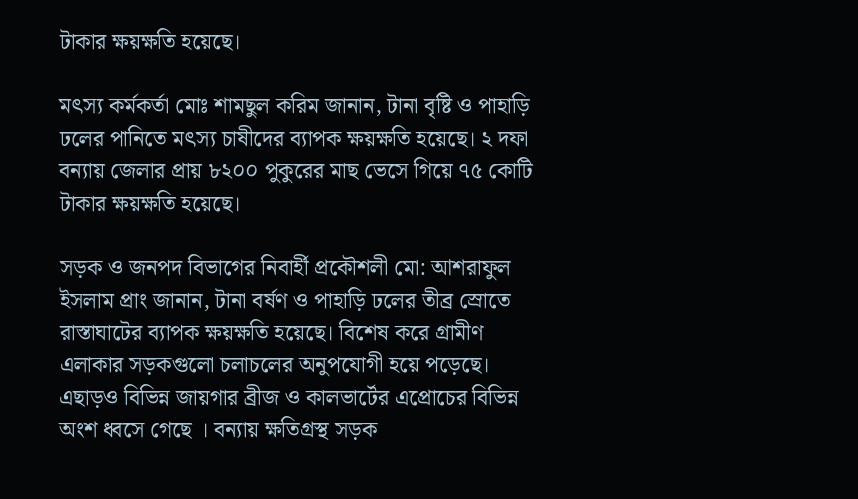টাকার ক্ষয়ক্ষতি হয়েছে।

মৎস্য কর্মকর্তা মোঃ শামছুল করিম জানান, টানা বৃষ্টি ও পাহাড়ি ঢলের পানিতে মৎস্য চাষীদের ব্যাপক ক্ষয়ক্ষতি হয়েছে। ২ দফা বন্যায় জেলার প্রায় ৮২০০ পুকুরের মাছ ভেসে গিয়ে ৭৫ কোটি টাকার ক্ষয়ক্ষতি হয়েছে।

সড়ক ও জনপদ বিভাগের নিবার্হী প্রকৌশলী মো: আশরাফুল ইসলাম প্রাং জানান, টানা বর্ষণ ও পাহাড়ি ঢলের তীব্র স্রোতে রাস্তাঘাটের ব্যাপক ক্ষয়ক্ষতি হয়েছে। বিশেষ করে গ্রামীণ এলাকার সড়কগুলো চলাচলের অনুপযোগী হয়ে পড়েছে। এছাড়ও বিভিন্ন জায়গার ব্রীজ ও কালভার্টের এপ্রোচের বিভিন্ন অংশ ধ্বসে গেছে । বন্যায় ক্ষতিগ্রস্থ সড়ক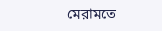মেরামতে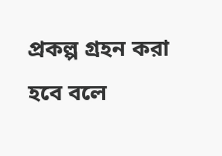প্রকল্প গ্রহন করা হবে বলে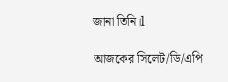জানা তিনি।l

আজকের সিলেট/ডি/এপি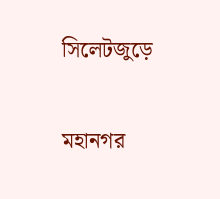সিলেটজুড়ে


মহানগর